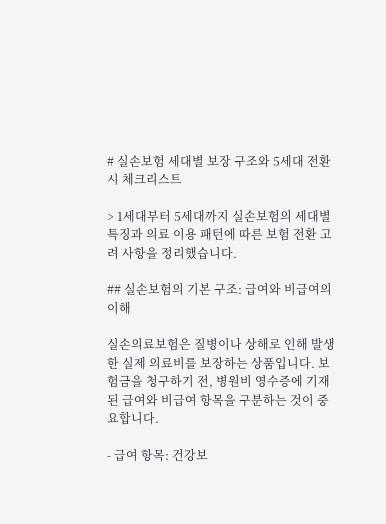# 실손보험 세대별 보장 구조와 5세대 전환 시 체크리스트

> 1세대부터 5세대까지 실손보험의 세대별 특징과 의료 이용 패턴에 따른 보험 전환 고려 사항을 정리했습니다.

## 실손보험의 기본 구조: 급여와 비급여의 이해

실손의료보험은 질병이나 상해로 인해 발생한 실제 의료비를 보장하는 상품입니다. 보험금을 청구하기 전, 병원비 영수증에 기재된 급여와 비급여 항목을 구분하는 것이 중요합니다.

- 급여 항목: 건강보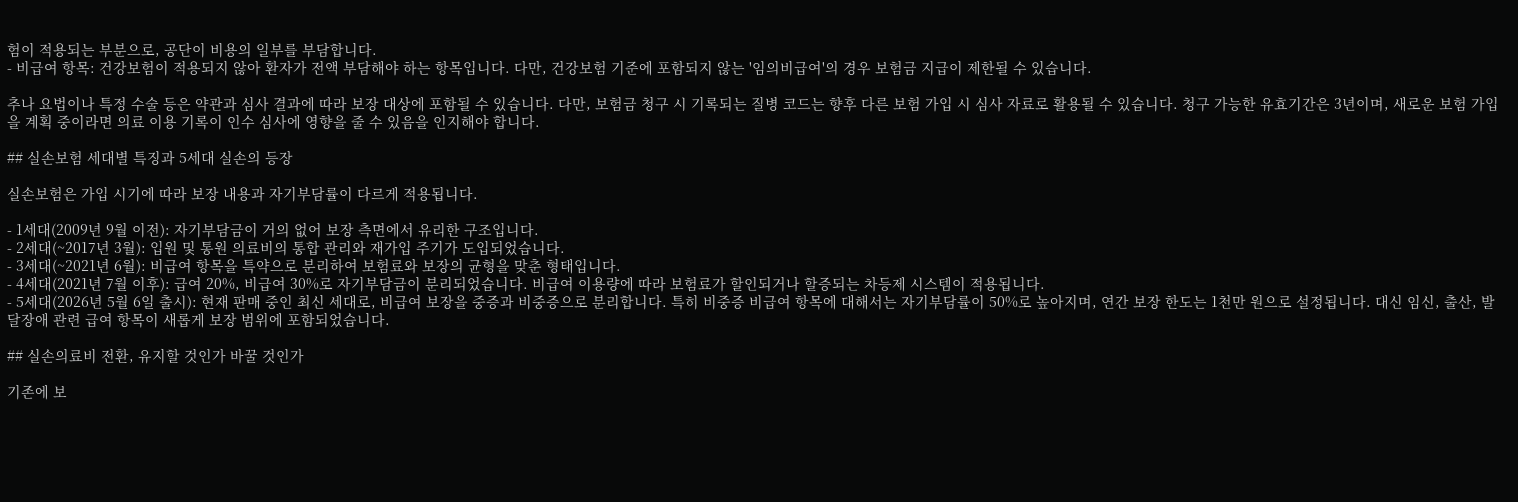험이 적용되는 부분으로, 공단이 비용의 일부를 부담합니다.
- 비급여 항목: 건강보험이 적용되지 않아 환자가 전액 부담해야 하는 항목입니다. 다만, 건강보험 기준에 포함되지 않는 '임의비급여'의 경우 보험금 지급이 제한될 수 있습니다.

추나 요법이나 특정 수술 등은 약관과 심사 결과에 따라 보장 대상에 포함될 수 있습니다. 다만, 보험금 청구 시 기록되는 질병 코드는 향후 다른 보험 가입 시 심사 자료로 활용될 수 있습니다. 청구 가능한 유효기간은 3년이며, 새로운 보험 가입을 계획 중이라면 의료 이용 기록이 인수 심사에 영향을 줄 수 있음을 인지해야 합니다.

## 실손보험 세대별 특징과 5세대 실손의 등장

실손보험은 가입 시기에 따라 보장 내용과 자기부담률이 다르게 적용됩니다.

- 1세대(2009년 9월 이전): 자기부담금이 거의 없어 보장 측면에서 유리한 구조입니다.
- 2세대(~2017년 3월): 입원 및 통원 의료비의 통합 관리와 재가입 주기가 도입되었습니다.
- 3세대(~2021년 6월): 비급여 항목을 특약으로 분리하여 보험료와 보장의 균형을 맞춘 형태입니다.
- 4세대(2021년 7월 이후): 급여 20%, 비급여 30%로 자기부담금이 분리되었습니다. 비급여 이용량에 따라 보험료가 할인되거나 할증되는 차등제 시스템이 적용됩니다.
- 5세대(2026년 5월 6일 출시): 현재 판매 중인 최신 세대로, 비급여 보장을 중증과 비중증으로 분리합니다. 특히 비중증 비급여 항목에 대해서는 자기부담률이 50%로 높아지며, 연간 보장 한도는 1천만 원으로 설정됩니다. 대신 임신, 출산, 발달장애 관련 급여 항목이 새롭게 보장 범위에 포함되었습니다.

## 실손의료비 전환, 유지할 것인가 바꿀 것인가

기존에 보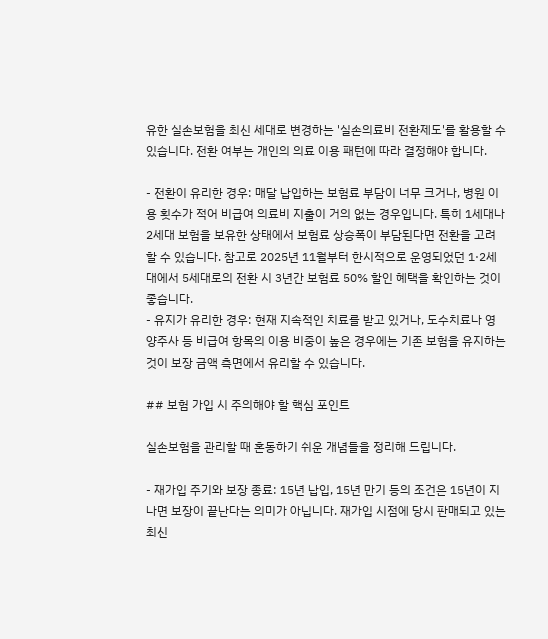유한 실손보험을 최신 세대로 변경하는 '실손의료비 전환제도'를 활용할 수 있습니다. 전환 여부는 개인의 의료 이용 패턴에 따라 결정해야 합니다.

- 전환이 유리한 경우: 매달 납입하는 보험료 부담이 너무 크거나, 병원 이용 횟수가 적어 비급여 의료비 지출이 거의 없는 경우입니다. 특히 1세대나 2세대 보험을 보유한 상태에서 보험료 상승폭이 부담된다면 전환을 고려할 수 있습니다. 참고로 2025년 11월부터 한시적으로 운영되었던 1·2세대에서 5세대로의 전환 시 3년간 보험료 50% 할인 혜택을 확인하는 것이 좋습니다.
- 유지가 유리한 경우: 현재 지속적인 치료를 받고 있거나, 도수치료나 영양주사 등 비급여 항목의 이용 비중이 높은 경우에는 기존 보험을 유지하는 것이 보장 금액 측면에서 유리할 수 있습니다.

## 보험 가입 시 주의해야 할 핵심 포인트

실손보험을 관리할 때 혼동하기 쉬운 개념들을 정리해 드립니다.

- 재가입 주기와 보장 종료: 15년 납입, 15년 만기 등의 조건은 15년이 지나면 보장이 끝난다는 의미가 아닙니다. 재가입 시점에 당시 판매되고 있는 최신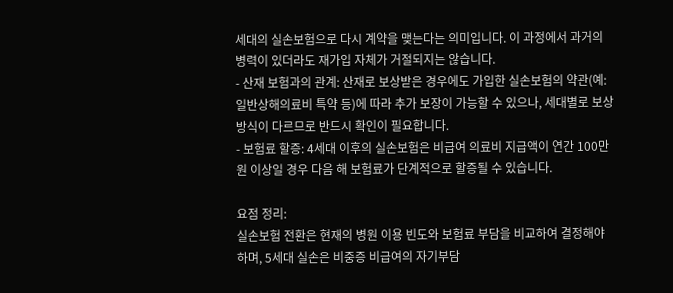세대의 실손보험으로 다시 계약을 맺는다는 의미입니다. 이 과정에서 과거의 병력이 있더라도 재가입 자체가 거절되지는 않습니다.
- 산재 보험과의 관계: 산재로 보상받은 경우에도 가입한 실손보험의 약관(예: 일반상해의료비 특약 등)에 따라 추가 보장이 가능할 수 있으나, 세대별로 보상 방식이 다르므로 반드시 확인이 필요합니다.
- 보험료 할증: 4세대 이후의 실손보험은 비급여 의료비 지급액이 연간 100만 원 이상일 경우 다음 해 보험료가 단계적으로 할증될 수 있습니다.

요점 정리:
실손보험 전환은 현재의 병원 이용 빈도와 보험료 부담을 비교하여 결정해야 하며, 5세대 실손은 비중증 비급여의 자기부담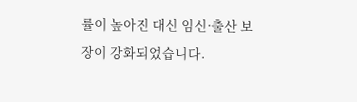률이 높아진 대신 임신·출산 보장이 강화되었습니다.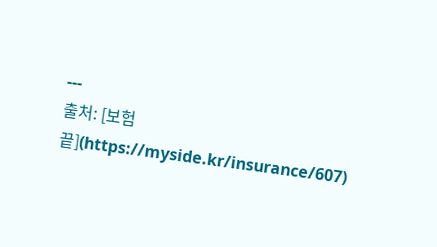---
출처: [보험끝](https://myside.kr/insurance/607)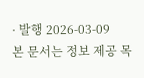· 발행 2026-03-09
본 문서는 정보 제공 목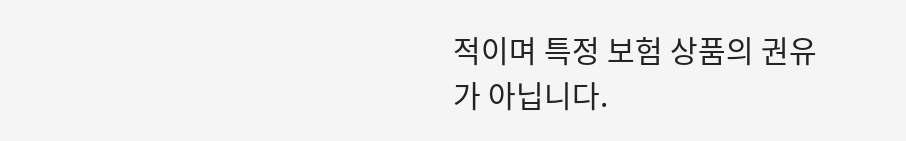적이며 특정 보험 상품의 권유가 아닙니다.